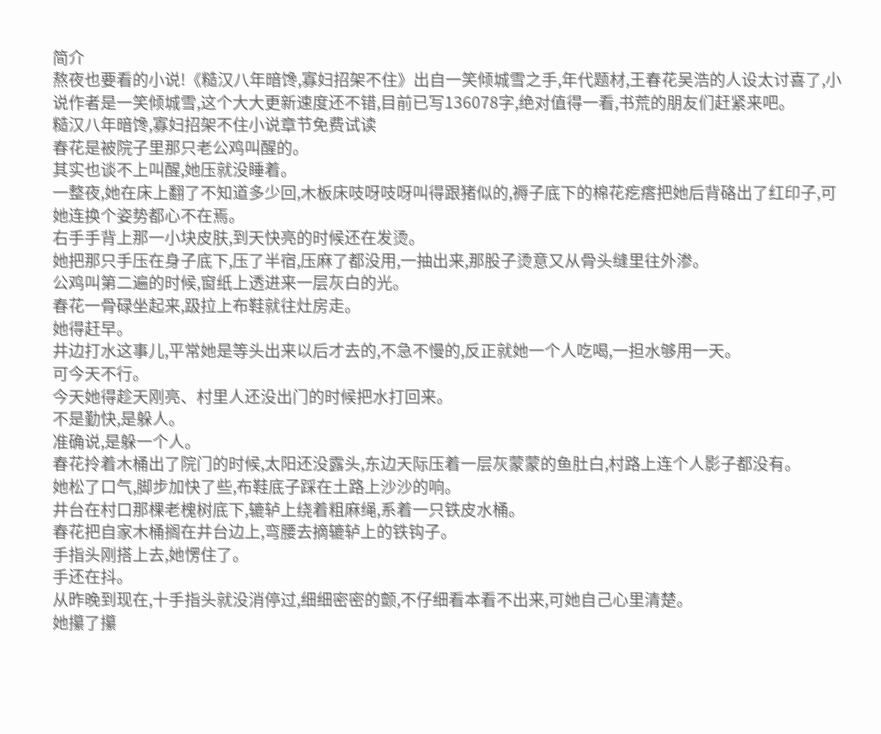简介
熬夜也要看的小说!《糙汉八年暗馋,寡妇招架不住》出自一笑倾城雪之手,年代题材,王春花吴浩的人设太讨喜了,小说作者是一笑倾城雪,这个大大更新速度还不错,目前已写136078字,绝对值得一看,书荒的朋友们赶紧来吧。
糙汉八年暗馋,寡妇招架不住小说章节免费试读
春花是被院子里那只老公鸡叫醒的。
其实也谈不上叫醒,她压就没睡着。
一整夜,她在床上翻了不知道多少回,木板床吱呀吱呀叫得跟猪似的,褥子底下的棉花疙瘩把她后背硌出了红印子,可她连换个姿势都心不在焉。
右手手背上那一小块皮肤,到天快亮的时候还在发烫。
她把那只手压在身子底下,压了半宿,压麻了都没用,一抽出来,那股子烫意又从骨头缝里往外渗。
公鸡叫第二遍的时候,窗纸上透进来一层灰白的光。
春花一骨碌坐起来,趿拉上布鞋就往灶房走。
她得赶早。
井边打水这事儿,平常她是等头出来以后才去的,不急不慢的,反正就她一个人吃喝,一担水够用一天。
可今天不行。
今天她得趁天刚亮、村里人还没出门的时候把水打回来。
不是勤快,是躲人。
准确说,是躲一个人。
春花拎着木桶出了院门的时候,太阳还没露头,东边天际压着一层灰蒙蒙的鱼肚白,村路上连个人影子都没有。
她松了口气,脚步加快了些,布鞋底子踩在土路上沙沙的响。
井台在村口那棵老槐树底下,辘轳上绕着粗麻绳,系着一只铁皮水桶。
春花把自家木桶搁在井台边上,弯腰去摘辘轳上的铁钩子。
手指头刚搭上去,她愣住了。
手还在抖。
从昨晚到现在,十手指头就没消停过,细细密密的颤,不仔细看本看不出来,可她自己心里清楚。
她攥了攥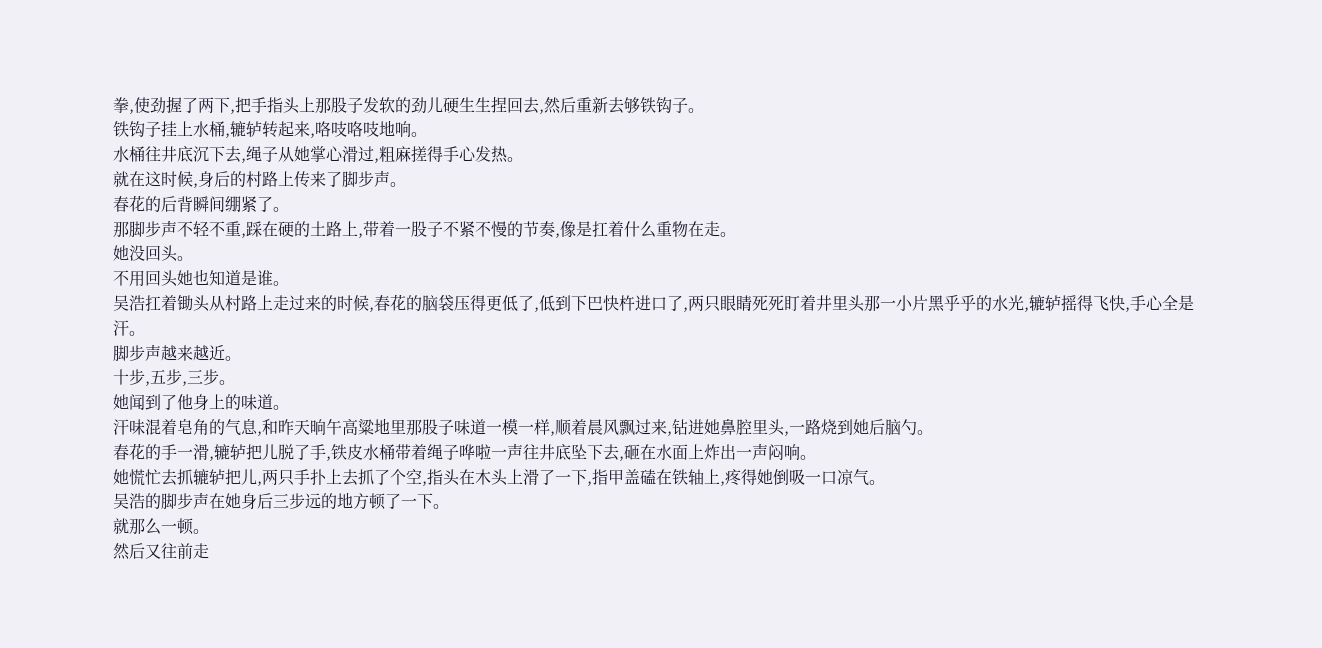拳,使劲握了两下,把手指头上那股子发软的劲儿硬生生捏回去,然后重新去够铁钩子。
铁钩子挂上水桶,辘轳转起来,咯吱咯吱地响。
水桶往井底沉下去,绳子从她掌心滑过,粗麻搓得手心发热。
就在这时候,身后的村路上传来了脚步声。
春花的后背瞬间绷紧了。
那脚步声不轻不重,踩在硬的土路上,带着一股子不紧不慢的节奏,像是扛着什么重物在走。
她没回头。
不用回头她也知道是谁。
吴浩扛着锄头从村路上走过来的时候,春花的脑袋压得更低了,低到下巴快杵进口了,两只眼睛死死盯着井里头那一小片黑乎乎的水光,辘轳摇得飞快,手心全是汗。
脚步声越来越近。
十步,五步,三步。
她闻到了他身上的味道。
汗味混着皂角的气息,和昨天晌午高粱地里那股子味道一模一样,顺着晨风飘过来,钻进她鼻腔里头,一路烧到她后脑勺。
春花的手一滑,辘轳把儿脱了手,铁皮水桶带着绳子哗啦一声往井底坠下去,砸在水面上炸出一声闷响。
她慌忙去抓辘轳把儿,两只手扑上去抓了个空,指头在木头上滑了一下,指甲盖磕在铁轴上,疼得她倒吸一口凉气。
吴浩的脚步声在她身后三步远的地方顿了一下。
就那么一顿。
然后又往前走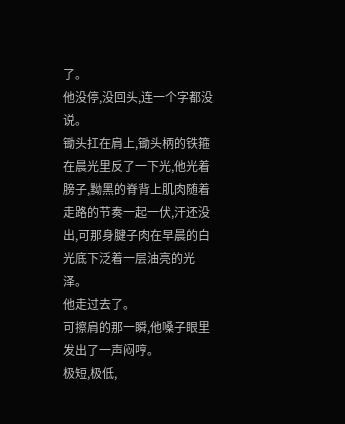了。
他没停,没回头,连一个字都没说。
锄头扛在肩上,锄头柄的铁箍在晨光里反了一下光,他光着膀子,黝黑的脊背上肌肉随着走路的节奏一起一伏,汗还没出,可那身腱子肉在早晨的白光底下泛着一层油亮的光泽。
他走过去了。
可擦肩的那一瞬,他嗓子眼里发出了一声闷哼。
极短,极低,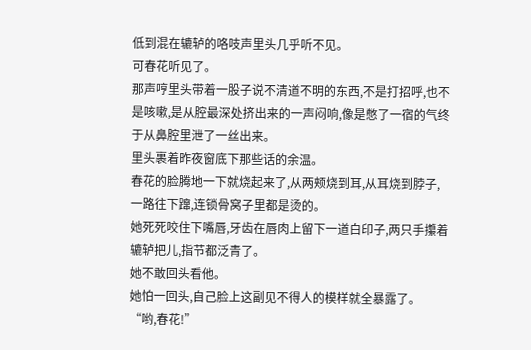低到混在辘轳的咯吱声里头几乎听不见。
可春花听见了。
那声哼里头带着一股子说不清道不明的东西,不是打招呼,也不是咳嗽,是从腔最深处挤出来的一声闷响,像是憋了一宿的气终于从鼻腔里泄了一丝出来。
里头裹着昨夜窗底下那些话的余温。
春花的脸腾地一下就烧起来了,从两颊烧到耳,从耳烧到脖子,一路往下蹿,连锁骨窝子里都是烫的。
她死死咬住下嘴唇,牙齿在唇肉上留下一道白印子,两只手攥着辘轳把儿,指节都泛青了。
她不敢回头看他。
她怕一回头,自己脸上这副见不得人的模样就全暴露了。
“哟,春花!”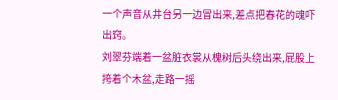一个声音从井台另一边冒出来,差点把春花的魂吓出窍。
刘翠芬端着一盆脏衣裳从槐树后头绕出来,屁股上挎着个木盆,走路一摇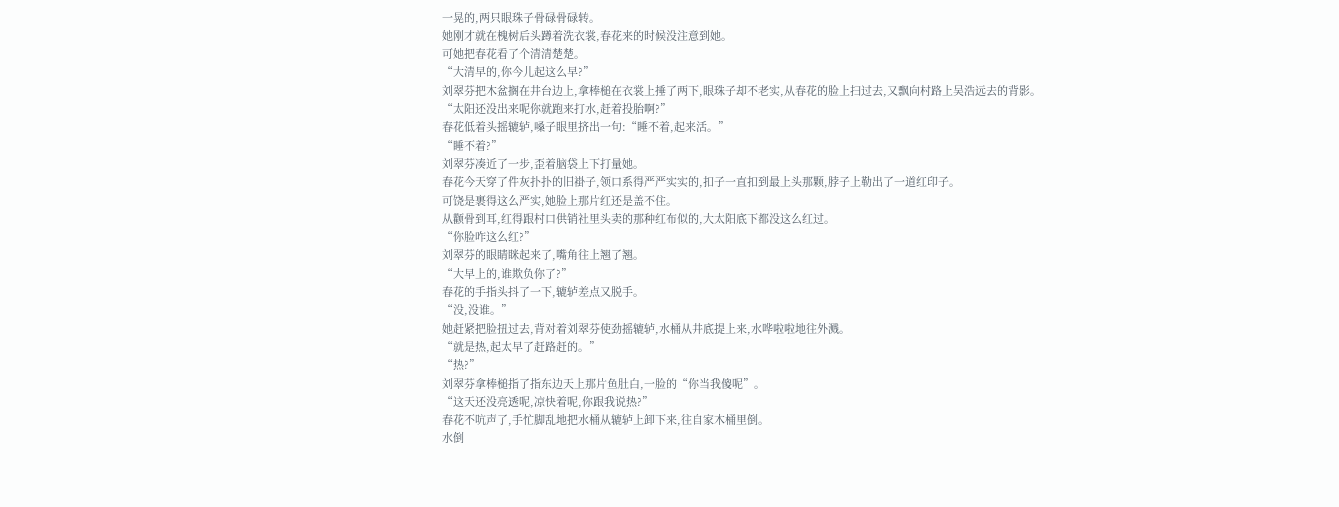一晃的,两只眼珠子骨碌骨碌转。
她刚才就在槐树后头蹲着洗衣裳,春花来的时候没注意到她。
可她把春花看了个清清楚楚。
“大清早的,你今儿起这么早?”
刘翠芬把木盆搁在井台边上,拿棒槌在衣裳上捶了两下,眼珠子却不老实,从春花的脸上扫过去,又飘向村路上吴浩远去的背影。
“太阳还没出来呢你就跑来打水,赶着投胎啊?”
春花低着头摇辘轳,嗓子眼里挤出一句:“睡不着,起来活。”
“睡不着?”
刘翠芬凑近了一步,歪着脑袋上下打量她。
春花今天穿了件灰扑扑的旧褂子,领口系得严严实实的,扣子一直扣到最上头那颗,脖子上勒出了一道红印子。
可饶是裹得这么严实,她脸上那片红还是盖不住。
从颧骨到耳,红得跟村口供销社里头卖的那种红布似的,大太阳底下都没这么红过。
“你脸咋这么红?”
刘翠芬的眼睛眯起来了,嘴角往上翘了翘。
“大早上的,谁欺负你了?”
春花的手指头抖了一下,辘轳差点又脱手。
“没,没谁。”
她赶紧把脸扭过去,背对着刘翠芬使劲摇辘轳,水桶从井底提上来,水哗啦啦地往外溅。
“就是热,起太早了赶路赶的。”
“热?”
刘翠芬拿棒槌指了指东边天上那片鱼肚白,一脸的“你当我傻呢”。
“这天还没亮透呢,凉快着呢,你跟我说热?”
春花不吭声了,手忙脚乱地把水桶从辘轳上卸下来,往自家木桶里倒。
水倒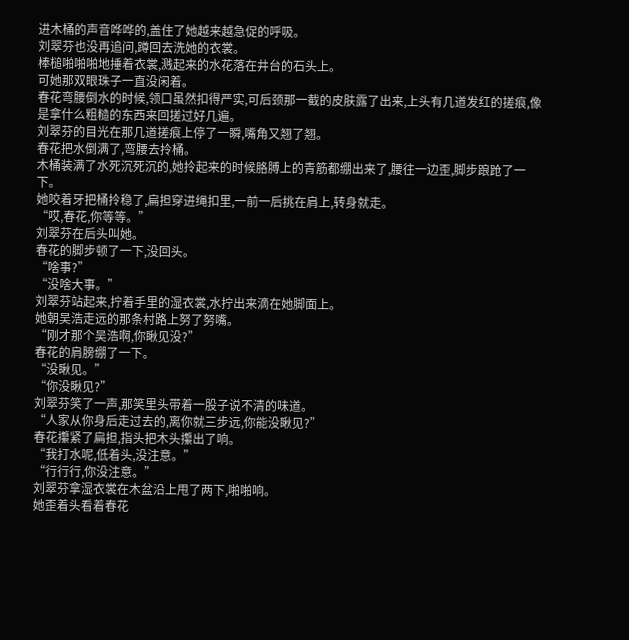进木桶的声音哗哗的,盖住了她越来越急促的呼吸。
刘翠芬也没再追问,蹲回去洗她的衣裳。
棒槌啪啪啪地捶着衣裳,溅起来的水花落在井台的石头上。
可她那双眼珠子一直没闲着。
春花弯腰倒水的时候,领口虽然扣得严实,可后颈那一截的皮肤露了出来,上头有几道发红的搓痕,像是拿什么粗糙的东西来回搓过好几遍。
刘翠芬的目光在那几道搓痕上停了一瞬,嘴角又翘了翘。
春花把水倒满了,弯腰去拎桶。
木桶装满了水死沉死沉的,她拎起来的时候胳膊上的青筋都绷出来了,腰往一边歪,脚步踉跄了一下。
她咬着牙把桶拎稳了,扁担穿进绳扣里,一前一后挑在肩上,转身就走。
“哎,春花,你等等。”
刘翠芬在后头叫她。
春花的脚步顿了一下,没回头。
“啥事?”
“没啥大事。”
刘翠芬站起来,拧着手里的湿衣裳,水拧出来滴在她脚面上。
她朝吴浩走远的那条村路上努了努嘴。
“刚才那个吴浩啊,你瞅见没?”
春花的肩膀绷了一下。
“没瞅见。”
“你没瞅见?”
刘翠芬笑了一声,那笑里头带着一股子说不清的味道。
“人家从你身后走过去的,离你就三步远,你能没瞅见?”
春花攥紧了扁担,指头把木头攥出了响。
“我打水呢,低着头,没注意。”
“行行行,你没注意。”
刘翠芬拿湿衣裳在木盆沿上甩了两下,啪啪响。
她歪着头看着春花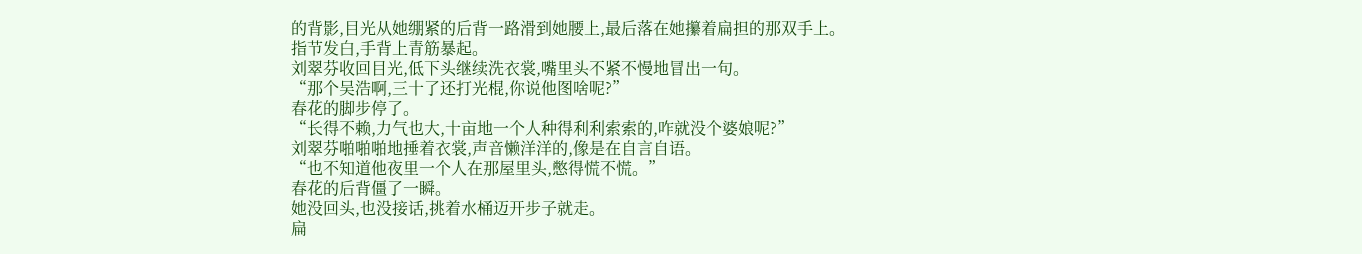的背影,目光从她绷紧的后背一路滑到她腰上,最后落在她攥着扁担的那双手上。
指节发白,手背上青筋暴起。
刘翠芬收回目光,低下头继续洗衣裳,嘴里头不紧不慢地冒出一句。
“那个吴浩啊,三十了还打光棍,你说他图啥呢?”
春花的脚步停了。
“长得不赖,力气也大,十亩地一个人种得利利索索的,咋就没个婆娘呢?”
刘翠芬啪啪啪地捶着衣裳,声音懒洋洋的,像是在自言自语。
“也不知道他夜里一个人在那屋里头,憋得慌不慌。”
春花的后背僵了一瞬。
她没回头,也没接话,挑着水桶迈开步子就走。
扁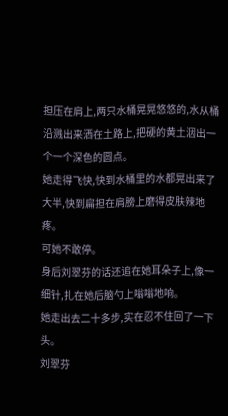担压在肩上,两只水桶晃晃悠悠的,水从桶沿溅出来洒在土路上,把硬的黄土洇出一个一个深色的圆点。
她走得飞快,快到水桶里的水都晃出来了大半,快到扁担在肩膀上磨得皮肤辣地疼。
可她不敢停。
身后刘翠芬的话还追在她耳朵子上,像一细针,扎在她后脑勺上嗡嗡地响。
她走出去二十多步,实在忍不住回了一下头。
刘翠芬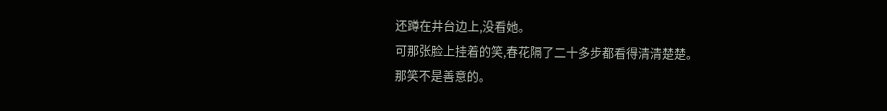还蹲在井台边上,没看她。
可那张脸上挂着的笑,春花隔了二十多步都看得清清楚楚。
那笑不是善意的。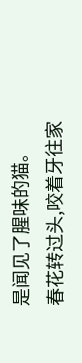是闻见了腥味的猫。
春花转过头,咬着牙往家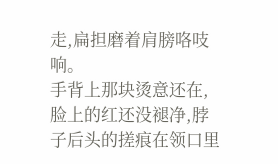走,扁担磨着肩膀咯吱响。
手背上那块烫意还在,脸上的红还没褪净,脖子后头的搓痕在领口里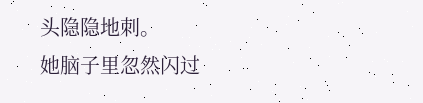头隐隐地刺。
她脑子里忽然闪过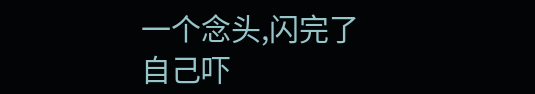一个念头,闪完了自己吓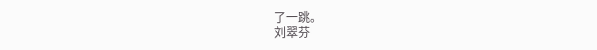了一跳。
刘翠芬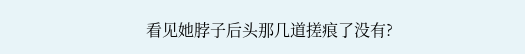看见她脖子后头那几道搓痕了没有?